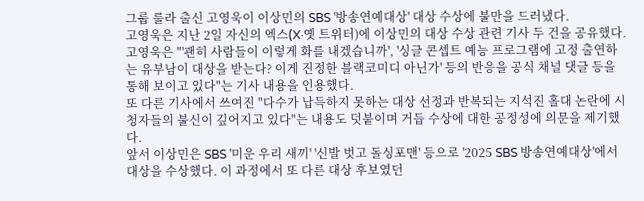그룹 룰라 출신 고영욱이 이상민의 SBS '방송연예대상' 대상 수상에 불만을 드러냈다.
고영욱은 지난 2일 자신의 엑스(X·옛 트위터)에 이상민의 대상 수상 관련 기사 두 건을 공유했다.
고영욱은 "'괜히 사람들이 이렇게 화를 내겠습니까', '싱글 콘셉트 예능 프로그램에 고정 출연하는 유부남이 대상을 받는다? 이게 진정한 블랙코미디 아닌가' 등의 반응을 공식 채널 댓글 등을 통해 보이고 있다"는 기사 내용을 인용했다.
또 다른 기사에서 쓰여진 "다수가 납득하지 못하는 대상 선정과 반복되는 지석진 홀대 논란에 시청자들의 불신이 깊어지고 있다"는 내용도 덧붙이며 거듭 수상에 대한 공정성에 의문을 제기했다.
앞서 이상민은 SBS '미운 우리 새끼' '신발 벗고 돌싱포맨' 등으로 '2025 SBS 방송연예대상'에서 대상을 수상했다. 이 과정에서 또 다른 대상 후보였던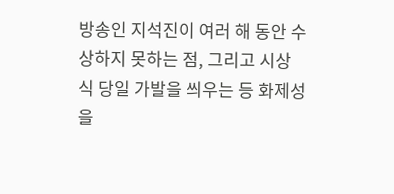방송인 지석진이 여러 해 동안 수상하지 못하는 점, 그리고 시상식 당일 가발을 씌우는 등 화제성을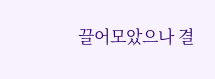끌어모았으나 결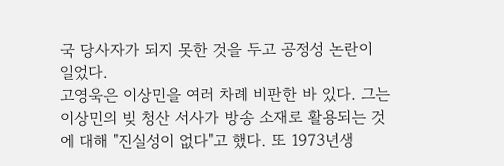국 당사자가 되지 못한 것을 두고 공정성 논란이 일었다.
고영욱은 이상민을 여러 차례 비판한 바 있다. 그는 이상민의 빚 청산 서사가 방송 소재로 활용되는 것에 대해 "진실성이 없다"고 했다. 또 1973년생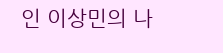인 이상민의 나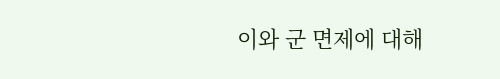이와 군 면제에 대해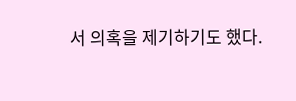서 의혹을 제기하기도 했다.